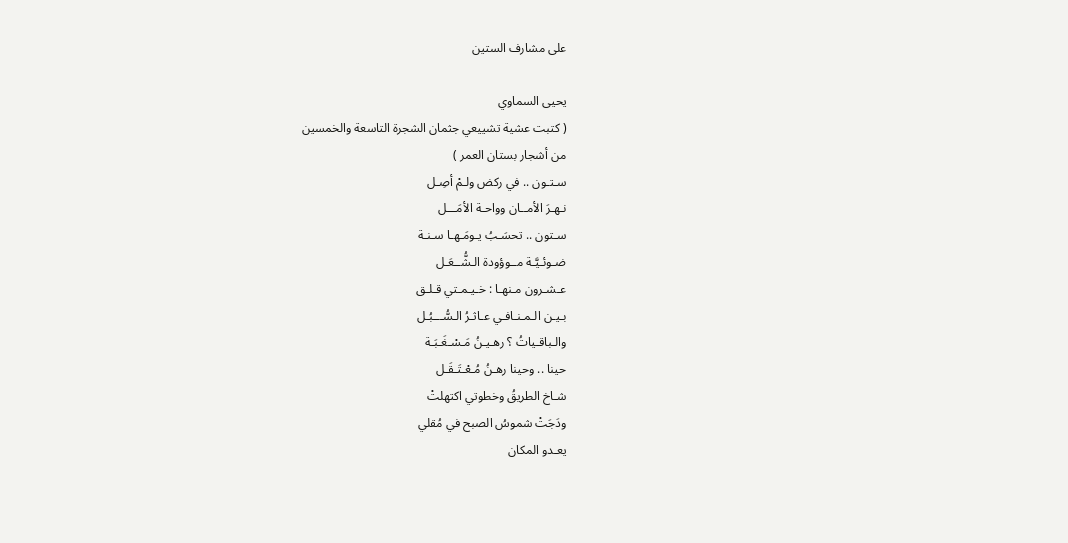على مشارف الستين

يحيى السماوي
( كتبت عشية تشييعي جثمان الشجرة التاسعة والخمسين
من أشجار بستان العمر )
سـتـون .. في ركض ولـمْ أصِـل
نـهـرَ الأمــان وواحـة الأمَـــل
سـتون .. تحسَـبُ يـومَـهـا سـنـة
ضـوئـيَّـة مــوؤودة الـشُّــعَـل
عـشـرون مـنهـا : خـيـمـتي قـلـق
بـيـن الـمـنـافـي عـاثـرُ الـسُّـــبُـل
والـباقـياتُ ؟ رهـيـنُ مَـسْـغَـبَـة
حينا .. وحينا رهـنُ مُـعْـتَـقَـل
شـاخ الطريقُ وخطوتي اكتهلتْ
ودَجَتْ شموسُ الصبح في مُقلي
يعـدو المكان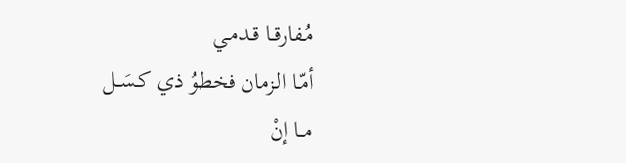مُـفارقــا قـدمـي
أمّـا الـزمان فخطوُ ذي كـسَــل
مــا إنْ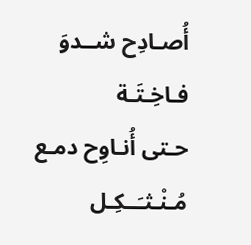أُصـادِح شــدوَ فـاخِـتَـة
حـتى أُنـاوِح دمـع مُـنْـثـَــكِـل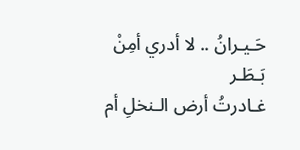حَـيـرانُ .. لا أدري أمِنْ بَـطَـر
غـادرتُ أرض الـنخلِ أم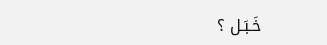خَـبَـل ؟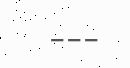___